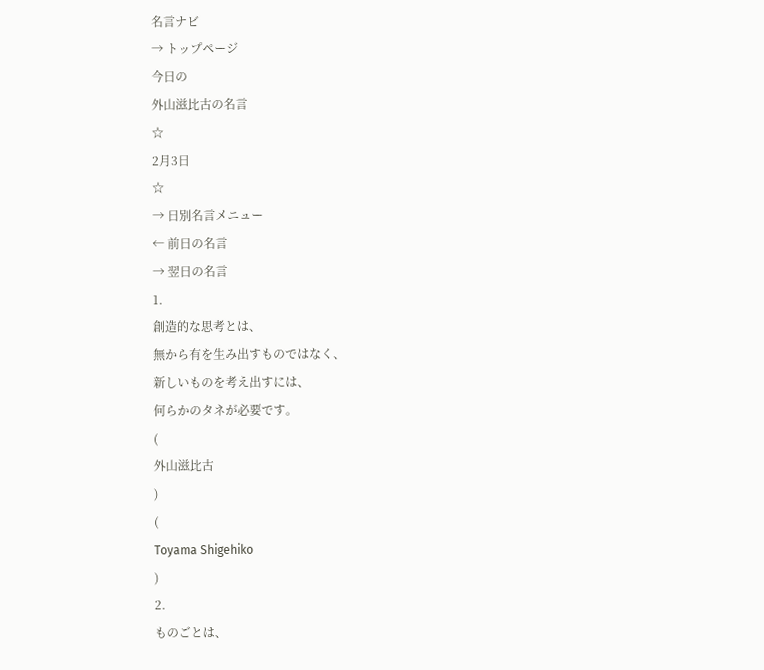名言ナビ
→ トップページ
今日の
外山滋比古の名言
☆
2月3日
☆
→ 日別名言メニュー
← 前日の名言
→ 翌日の名言
1.
創造的な思考とは、
無から有を生み出すものではなく、
新しいものを考え出すには、
何らかのタネが必要です。
(
外山滋比古
)
(
Toyama Shigehiko
)
2.
ものごとは、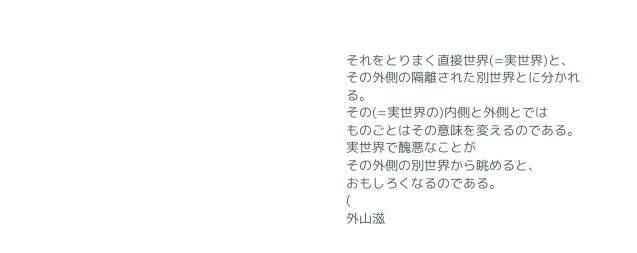それをとりまく直接世界(=実世界)と、
その外側の隔離された別世界とに分かれる。
その(=実世界の)内側と外側とでは
ものごとはその意味を変えるのである。
実世界で醜悪なことが
その外側の別世界から眺めると、
おもしろくなるのである。
(
外山滋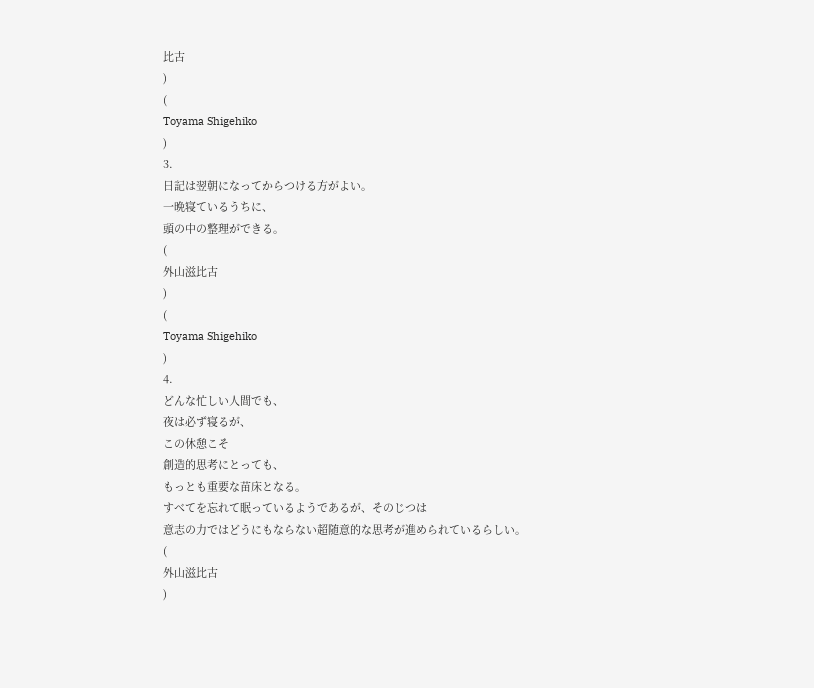比古
)
(
Toyama Shigehiko
)
3.
日記は翌朝になってからつける方がよい。
一晩寝ているうちに、
頭の中の整理ができる。
(
外山滋比古
)
(
Toyama Shigehiko
)
4.
どんな忙しい人間でも、
夜は必ず寝るが、
この休憩こそ
創造的思考にとっても、
もっとも重要な苗床となる。
すべてを忘れて眠っているようであるが、そのじつは
意志の力ではどうにもならない超随意的な思考が進められているらしい。
(
外山滋比古
)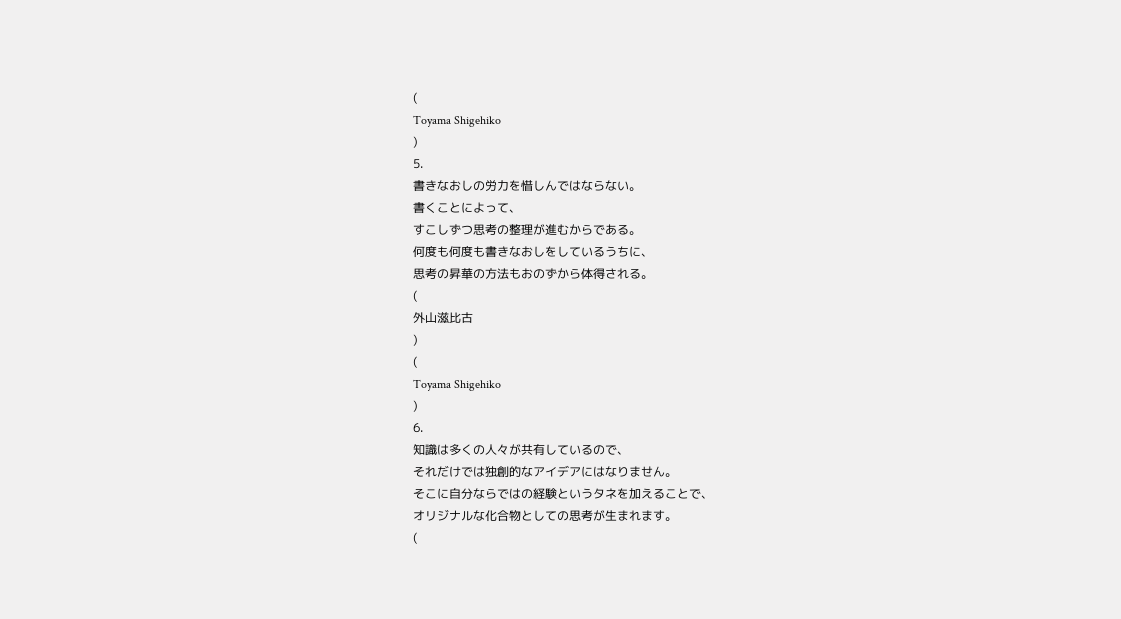(
Toyama Shigehiko
)
5.
書きなおしの労力を惜しんではならない。
書くことによって、
すこしずつ思考の整理が進むからである。
何度も何度も書きなおしをしているうちに、
思考の昇華の方法もおのずから体得される。
(
外山滋比古
)
(
Toyama Shigehiko
)
6.
知識は多くの人々が共有しているので、
それだけでは独創的なアイデアにはなりません。
そこに自分ならではの経験というタネを加えることで、
オリジナルな化合物としての思考が生まれます。
(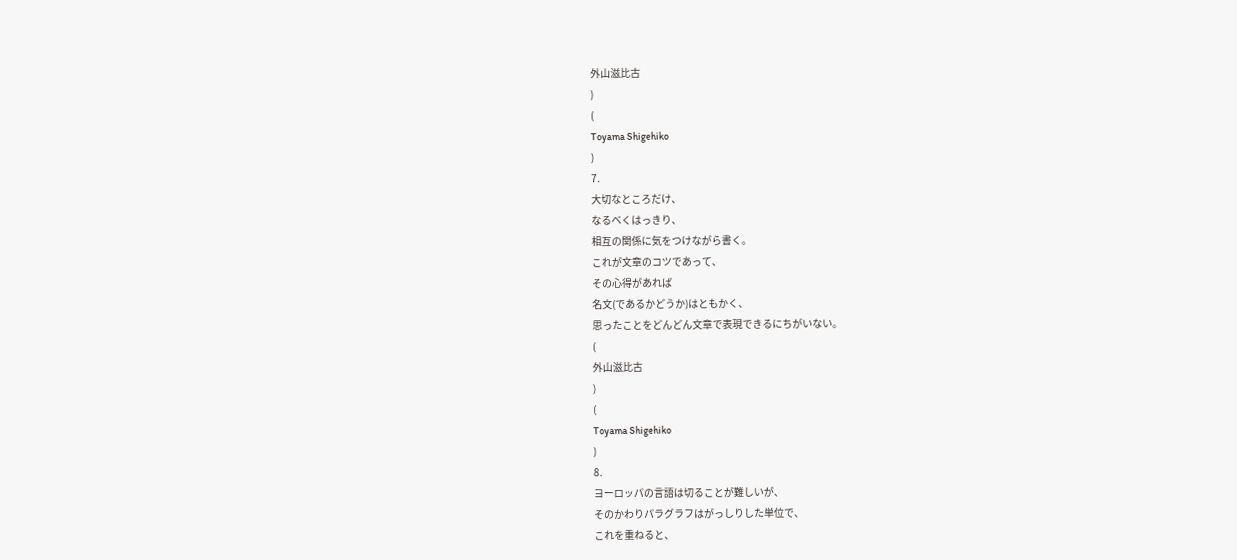外山滋比古
)
(
Toyama Shigehiko
)
7.
大切なところだけ、
なるべくはっきり、
相互の関係に気をつけながら書く。
これが文章のコツであって、
その心得があれば
名文(であるかどうか)はともかく、
思ったことをどんどん文章で表現できるにちがいない。
(
外山滋比古
)
(
Toyama Shigehiko
)
8.
ヨーロッパの言語は切ることが難しいが、
そのかわりパラグラフはがっしりした単位で、
これを重ねると、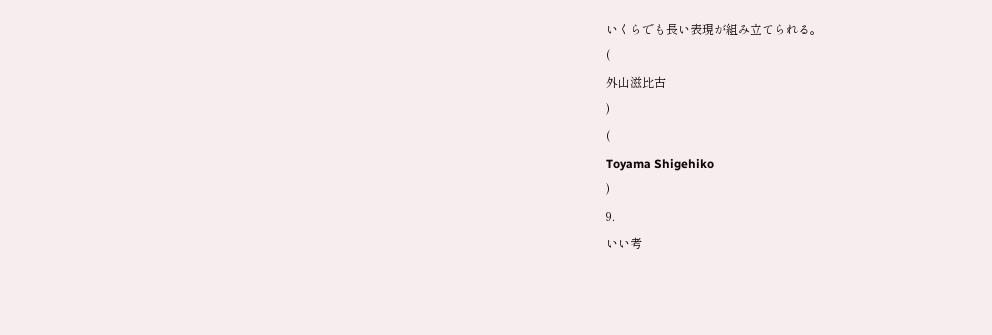いくらでも長い表現が組み立てられる。
(
外山滋比古
)
(
Toyama Shigehiko
)
9.
いい考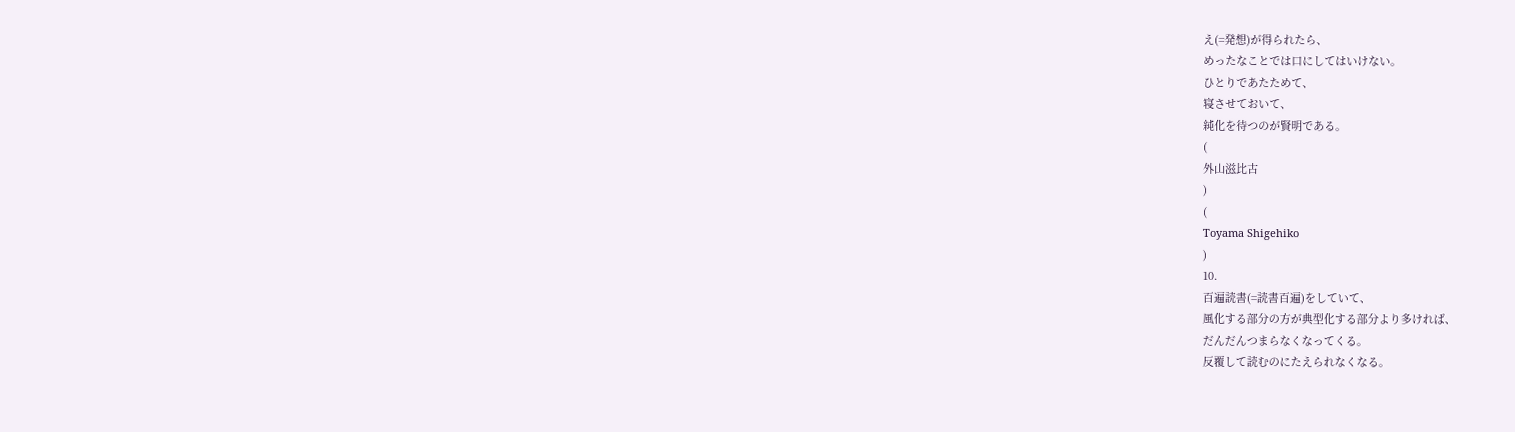え(=発想)が得られたら、
めったなことでは口にしてはいけない。
ひとりであたためて、
寝させておいて、
純化を待つのが賢明である。
(
外山滋比古
)
(
Toyama Shigehiko
)
10.
百遍読書(=読書百遍)をしていて、
風化する部分の方が典型化する部分より多ければ、
だんだんつまらなくなってくる。
反覆して読むのにたえられなくなる。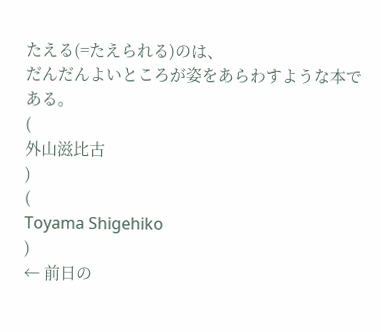たえる(=たえられる)のは、
だんだんよいところが姿をあらわすような本である。
(
外山滋比古
)
(
Toyama Shigehiko
)
← 前日の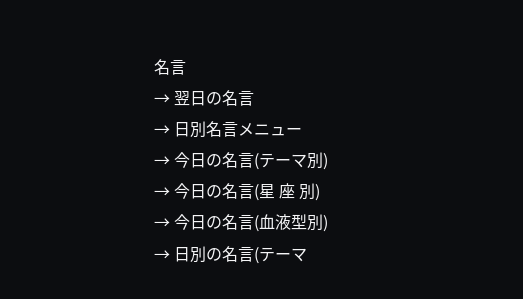名言
→ 翌日の名言
→ 日別名言メニュー
→ 今日の名言(テーマ別)
→ 今日の名言(星 座 別)
→ 今日の名言(血液型別)
→ 日別の名言(テーマ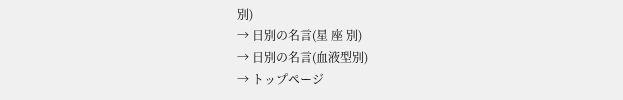別)
→ 日別の名言(星 座 別)
→ 日別の名言(血液型別)
→ トップページ